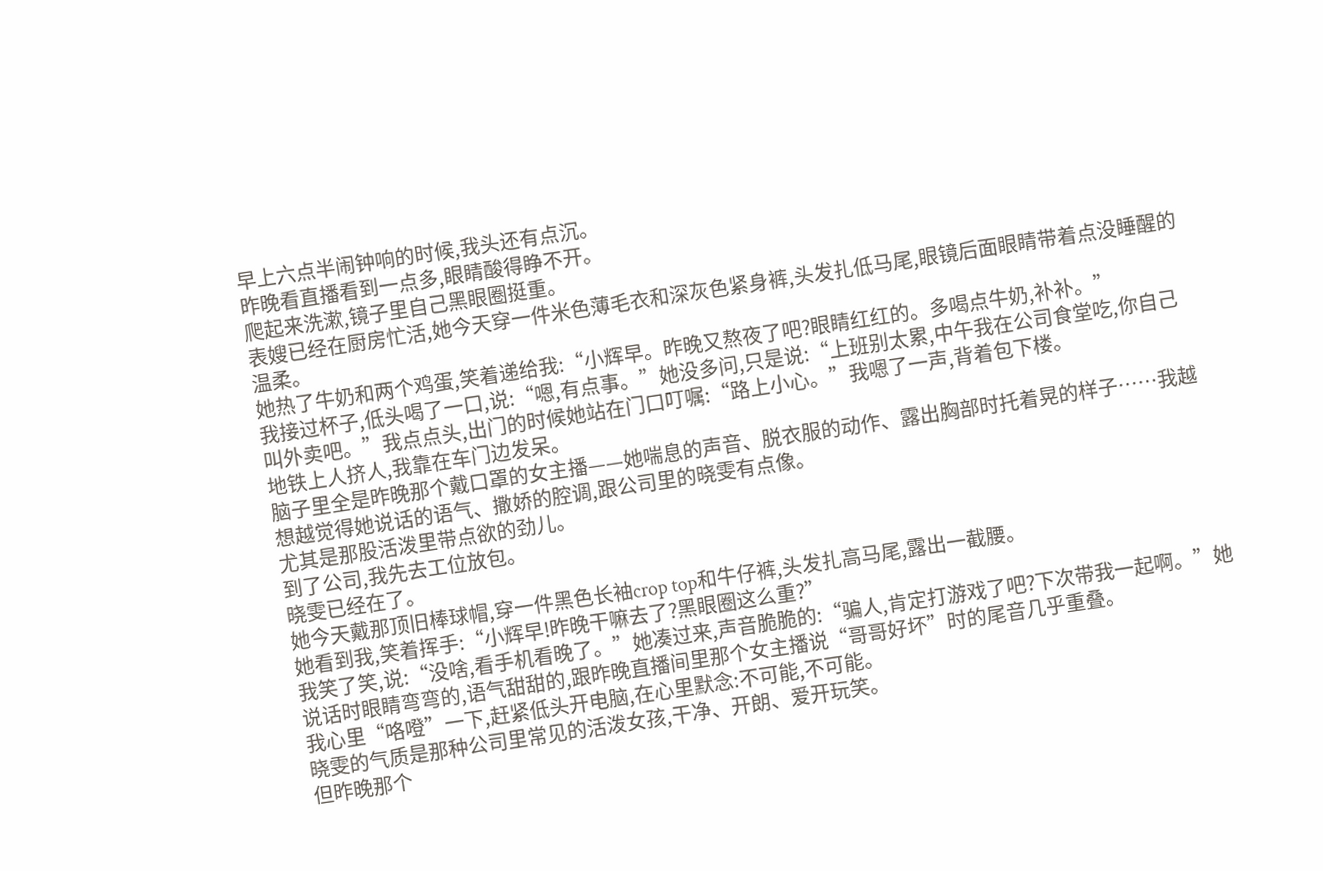早上六点半闹钟响的时候,我头还有点沉。
昨晚看直播看到一点多,眼睛酸得睁不开。
爬起来洗漱,镜子里自己黑眼圈挺重。
表嫂已经在厨房忙活,她今天穿一件米色薄毛衣和深灰色紧身裤,头发扎低马尾,眼镜后面眼睛带着点没睡醒的温柔。
她热了牛奶和两个鸡蛋,笑着递给我:“小辉早。昨晚又熬夜了吧?眼睛红红的。多喝点牛奶,补补。”
我接过杯子,低头喝了一口,说:“嗯,有点事。”她没多问,只是说:“上班别太累,中午我在公司食堂吃,你自己叫外卖吧。”我点点头,出门的时候她站在门口叮嘱:“路上小心。”我嗯了一声,背着包下楼。
地铁上人挤人,我靠在车门边发呆。
脑子里全是昨晚那个戴口罩的女主播——她喘息的声音、脱衣服的动作、露出胸部时托着晃的样子……我越想越觉得她说话的语气、撒娇的腔调,跟公司里的晓雯有点像。
尤其是那股活泼里带点欲的劲儿。
到了公司,我先去工位放包。
晓雯已经在了。
她今天戴那顶旧棒球帽,穿一件黑色长袖crop top和牛仔裤,头发扎高马尾,露出一截腰。
她看到我,笑着挥手:“小辉早!昨晚干嘛去了?黑眼圈这么重?”
我笑了笑,说:“没啥,看手机看晚了。”她凑过来,声音脆脆的:“骗人,肯定打游戏了吧?下次带我一起啊。”她说话时眼睛弯弯的,语气甜甜的,跟昨晚直播间里那个女主播说“哥哥好坏”时的尾音几乎重叠。
我心里“咯噔”一下,赶紧低头开电脑,在心里默念:不可能,不可能。
晓雯的气质是那种公司里常见的活泼女孩,干净、开朗、爱开玩笑。
但昨晚那个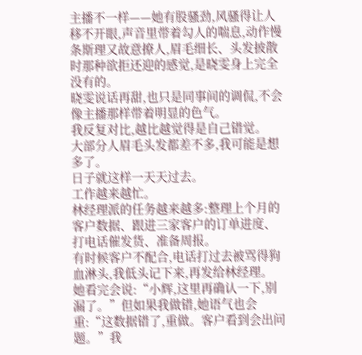主播不一样——她有股骚劲,风骚得让人移不开眼,声音里带着勾人的喘息,动作慢条斯理又故意撩人,眉毛细长、头发披散时那种欲拒还迎的感觉,是晓雯身上完全没有的。
晓雯说话再甜,也只是同事间的调侃,不会像主播那样带着明显的色气。
我反复对比,越比越觉得是自己错觉。
大部分人眉毛头发都差不多,我可能是想多了。
日子就这样一天天过去。
工作越来越忙。
林经理派的任务越来越多:整理上个月的客户数据、跟进三家客户的订单进度、打电话催发货、准备周报。
有时候客户不配合,电话打过去被骂得狗血淋头,我低头记下来,再发给林经理。
她看完会说:“小辉,这里再确认一下,别漏了。”但如果我做错,她语气也会重:“这数据错了,重做。客户看到会出问题。”我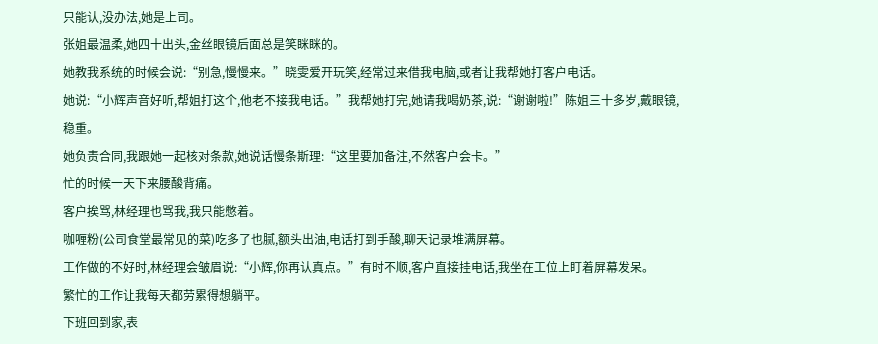只能认,没办法,她是上司。
张姐最温柔,她四十出头,金丝眼镜后面总是笑眯眯的。
她教我系统的时候会说:“别急,慢慢来。”晓雯爱开玩笑,经常过来借我电脑,或者让我帮她打客户电话。
她说:“小辉声音好听,帮姐打这个,他老不接我电话。”我帮她打完,她请我喝奶茶,说:“谢谢啦!”陈姐三十多岁,戴眼镜,稳重。
她负责合同,我跟她一起核对条款,她说话慢条斯理:“这里要加备注,不然客户会卡。”
忙的时候一天下来腰酸背痛。
客户挨骂,林经理也骂我,我只能憋着。
咖喱粉(公司食堂最常见的菜)吃多了也腻,额头出油,电话打到手酸,聊天记录堆满屏幕。
工作做的不好时,林经理会皱眉说:“小辉,你再认真点。”有时不顺,客户直接挂电话,我坐在工位上盯着屏幕发呆。
繁忙的工作让我每天都劳累得想躺平。
下班回到家,表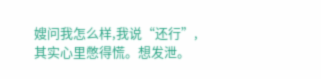嫂问我怎么样,我说“还行”,其实心里憋得慌。想发泄。